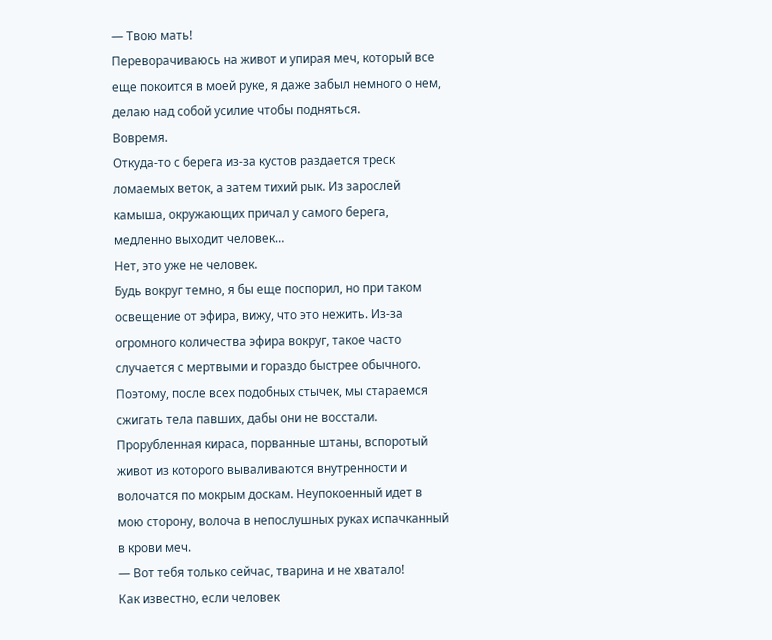— Твою мать!
Переворачиваюсь на живот и упирая меч, который все еще покоится в моей руке, я даже забыл немного о нем, делаю над собой усилие чтобы подняться.
Вовремя.
Откуда-то с берега из-за кустов раздается треск ломаемых веток, а затем тихий рык. Из зарослей камыша, окружающих причал у самого берега, медленно выходит человек…
Нет, это уже не человек.
Будь вокруг темно, я бы еще поспорил, но при таком освещение от эфира, вижу, что это нежить. Из-за огромного количества эфира вокруг, такое часто случается с мертвыми и гораздо быстрее обычного. Поэтому, после всех подобных стычек, мы стараемся сжигать тела павших, дабы они не восстали.
Прорубленная кираса, порванные штаны, вспоротый живот из которого вываливаются внутренности и волочатся по мокрым доскам. Неупокоенный идет в мою сторону, волоча в непослушных руках испачканный в крови меч.
— Вот тебя только сейчас, тварина и не хватало!
Как известно, если человек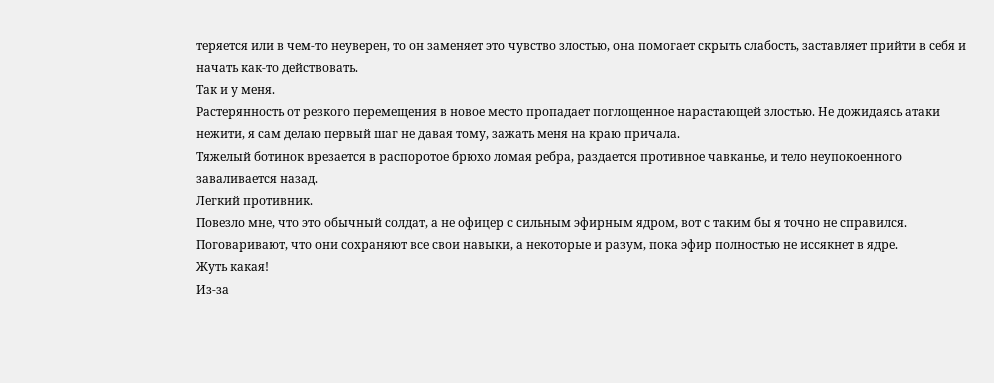теряется или в чем-то неуверен, то он заменяет это чувство злостью, она помогает скрыть слабость, заставляет прийти в себя и начать как-то действовать.
Так и у меня.
Растерянность от резкого перемещения в новое место пропадает поглощенное нарастающей злостью. Не дожидаясь атаки нежити, я сам делаю первый шаг не давая тому, зажать меня на краю причала.
Тяжелый ботинок врезается в распоротое брюхо ломая ребра, раздается противное чавканье, и тело неупокоенного заваливается назад.
Легкий противник.
Повезло мне, что это обычный солдат, а не офицер с сильным эфирным ядром, вот с таким бы я точно не справился. Поговаривают, что они сохраняют все свои навыки, а некоторые и разум, пока эфир полностью не иссякнет в ядре.
Жуть какая!
Из-за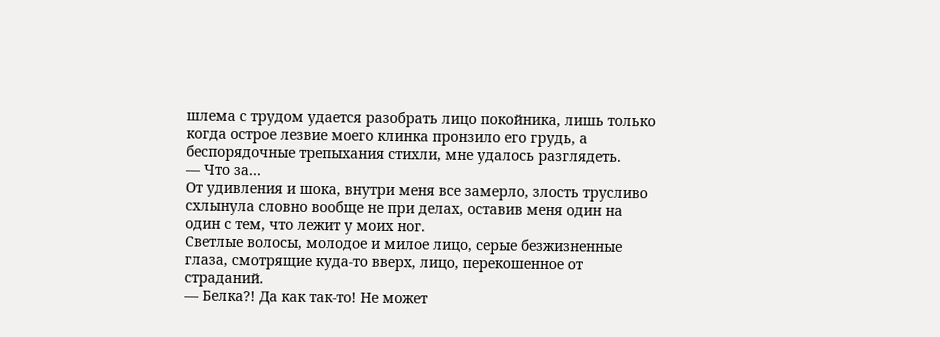шлема с трудом удается разобрать лицо покойника, лишь только когда острое лезвие моего клинка пронзило его грудь, а беспорядочные трепыхания стихли, мне удалось разглядеть.
— Что за…
От удивления и шока, внутри меня все замерло, злость трусливо схлынула словно вообще не при делах, оставив меня один на один с тем, что лежит у моих ног.
Светлые волосы, молодое и милое лицо, серые безжизненные глаза, смотрящие куда-то вверх, лицо, перекошенное от страданий.
— Белка?! Да как так-то! Не может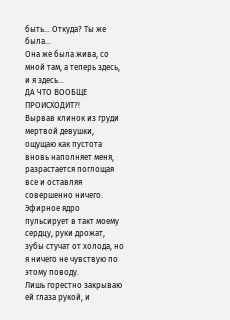быть… Откуда? Ты же была…
Она же была жива, со мной там, а теперь здесь, и я здесь…
ДА ЧТО ВООБЩЕ ПРОИСХОДИТ?!
Вырвав клинок из груди мертвой девушки, ощущаю как пустота вновь наполняет меня, разрастается поглощая все и оставляя совершенно ничего. Эфирное ядро пульсирует в такт моему сердцу, руки дрожат, зубы стучат от холода, но я ничего не чувствую по этому поводу.
Лишь горестно закрываю ей глаза рукой, и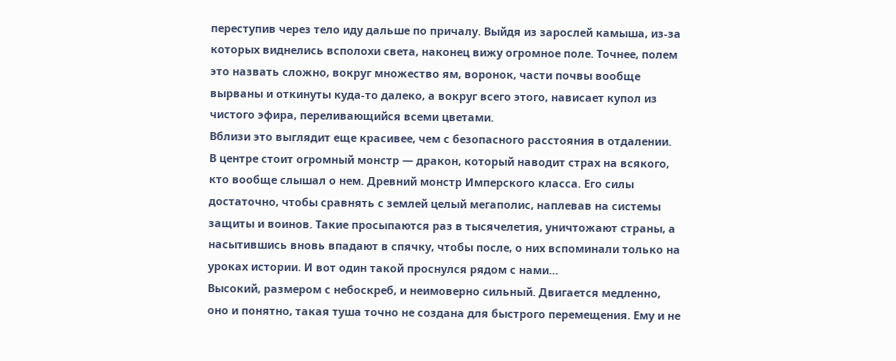переступив через тело иду дальше по причалу. Выйдя из зарослей камыша, из-за которых виднелись всполохи света, наконец вижу огромное поле. Точнее, полем это назвать сложно, вокруг множество ям, воронок, части почвы вообще вырваны и откинуты куда-то далеко, а вокруг всего этого, нависает купол из чистого эфира, переливающийся всеми цветами.
Вблизи это выглядит еще красивее, чем с безопасного расстояния в отдалении.
В центре стоит огромный монстр — дракон, который наводит страх на всякого, кто вообще слышал о нем. Древний монстр Имперского класса. Его силы достаточно, чтобы сравнять с землей целый мегаполис, наплевав на системы защиты и воинов. Такие просыпаются раз в тысячелетия, уничтожают страны, а насытившись вновь впадают в спячку, чтобы после, о них вспоминали только на уроках истории. И вот один такой проснулся рядом с нами…
Высокий, размером с небоскреб, и неимоверно сильный. Двигается медленно, оно и понятно, такая туша точно не создана для быстрого перемещения. Ему и не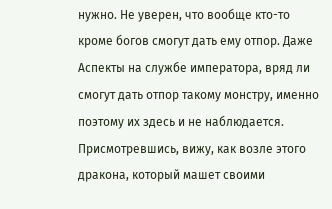нужно. Не уверен, что вообще кто-то кроме богов смогут дать ему отпор. Даже Аспекты на службе императора, вряд ли смогут дать отпор такому монстру, именно поэтому их здесь и не наблюдается.
Присмотревшись, вижу, как возле этого дракона, который машет своими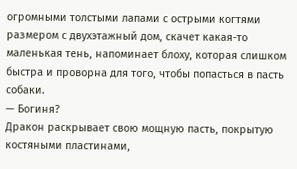огромными толстыми лапами с острыми когтями размером с двухэтажный дом, скачет какая-то маленькая тень, напоминает блоху, которая слишком быстра и проворна для того, чтобы попасться в пасть собаки.
— Богиня?
Дракон раскрывает свою мощную пасть, покрытую костяными пластинами,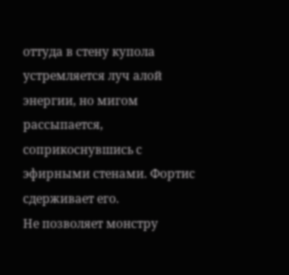оттуда в стену купола устремляется луч алой энергии, но мигом рассыпается, соприкоснувшись с эфирными стенами. Фортис сдерживает его.
Не позволяет монстру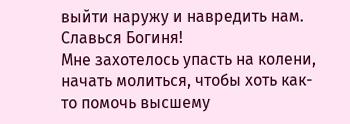выйти наружу и навредить нам.
Славься Богиня!
Мне захотелось упасть на колени, начать молиться, чтобы хоть как-то помочь высшему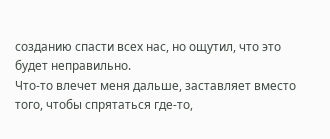созданию спасти всех нас, но ощутил, что это будет неправильно.
Что-то влечет меня дальше, заставляет вместо того, чтобы спрятаться где-то,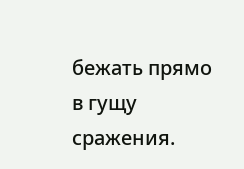бежать прямо в гущу сражения.